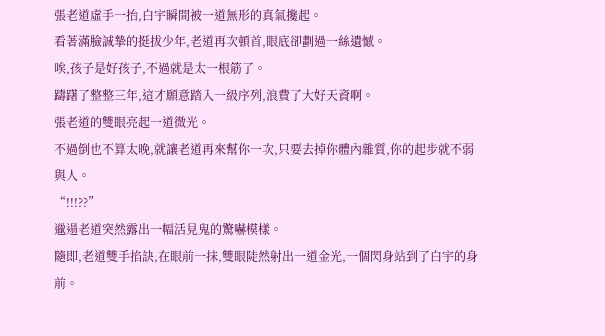張老道虛手一抬,白宇瞬間被一道無形的真氣攙起。
看著滿臉誠摯的挺拔少年,老道再次頓首,眼底卻劃過一絲遺憾。
唉,孩子是好孩子,不過就是太一根筋了。
躊躇了整整三年,這才願意踏入一級序列,浪費了大好天資啊。
張老道的雙眼亮起一道微光。
不過倒也不算太晚,就讓老道再來幫你一次,只要去掉你體內雜質,你的起步就不弱與人。
“!!!??”
邋遢老道突然露出一幅活見鬼的驚嚇模樣。
隨即,老道雙手掐訣,在眼前一抹,雙眼陡然射出一道金光,一個閃身站到了白宇的身前。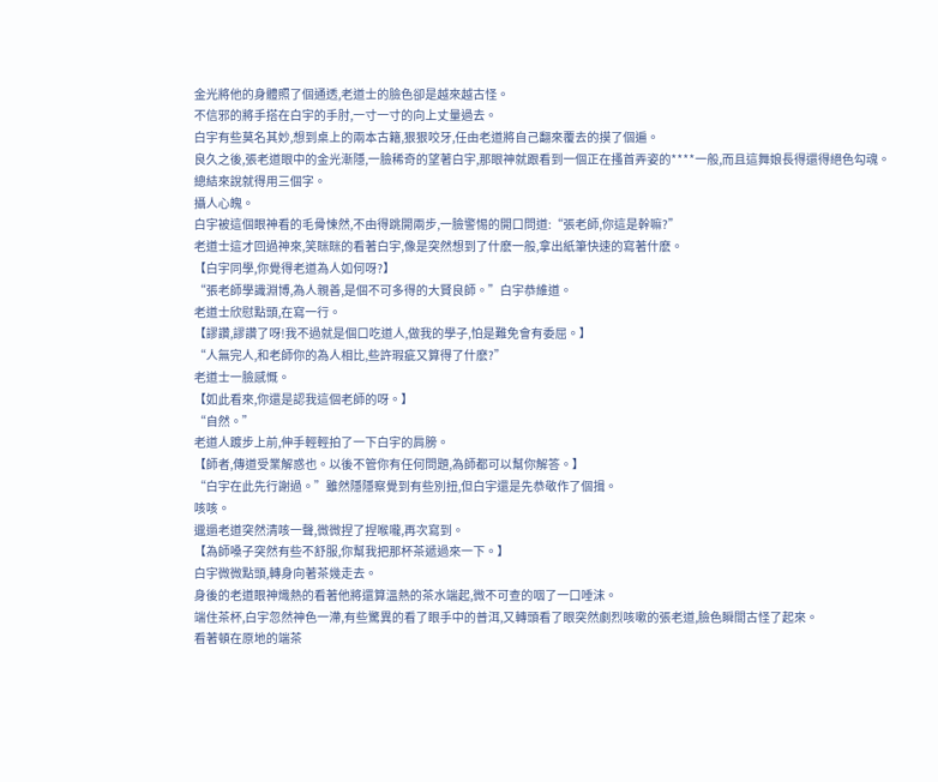金光將他的身體照了個通透,老道士的臉色卻是越來越古怪。
不信邪的將手搭在白宇的手肘,一寸一寸的向上丈量過去。
白宇有些莫名其妙,想到桌上的兩本古籍,狠狠咬牙,任由老道將自己翻來覆去的摸了個遍。
良久之後,張老道眼中的金光漸隱,一臉稀奇的望著白宇,那眼神就跟看到一個正在搔首弄姿的****一般,而且這舞娘長得還得絕色勾魂。
總結來說就得用三個字。
攝人心魄。
白宇被這個眼神看的毛骨悚然,不由得跳開兩步,一臉警惕的開口問道:“張老師,你這是幹嘛?”
老道士這才回過神來,笑眯眯的看著白宇,像是突然想到了什麽一般,拿出紙筆快速的寫著什麽。
【白宇同學,你覺得老道為人如何呀?】
“張老師學識淵博,為人親善,是個不可多得的大賢良師。”白宇恭維道。
老道士欣慰點頭,在寫一行。
【謬讚,謬讚了呀!我不過就是個口吃道人,做我的學子,怕是難免會有委屈。】
“人無完人,和老師你的為人相比,些許瑕疵又算得了什麽?”
老道士一臉感慨。
【如此看來,你還是認我這個老師的呀。】
“自然。”
老道人踱步上前,伸手輕輕拍了一下白宇的肩膀。
【師者,傳道受業解惑也。以後不管你有任何問題,為師都可以幫你解答。】
“白宇在此先行謝過。”雖然隱隱察覺到有些別扭,但白宇還是先恭敬作了個揖。
咳咳。
邋遢老道突然清咳一聲,微微捏了捏喉嚨,再次寫到。
【為師嗓子突然有些不舒服,你幫我把那杯茶遞過來一下。】
白宇微微點頭,轉身向著茶幾走去。
身後的老道眼神熾熱的看著他將還算溫熱的茶水端起,微不可查的咽了一口唾沫。
端住茶杯,白宇忽然神色一滯,有些驚異的看了眼手中的普洱,又轉頭看了眼突然劇烈咳嗽的張老道,臉色瞬間古怪了起來。
看著頓在原地的端茶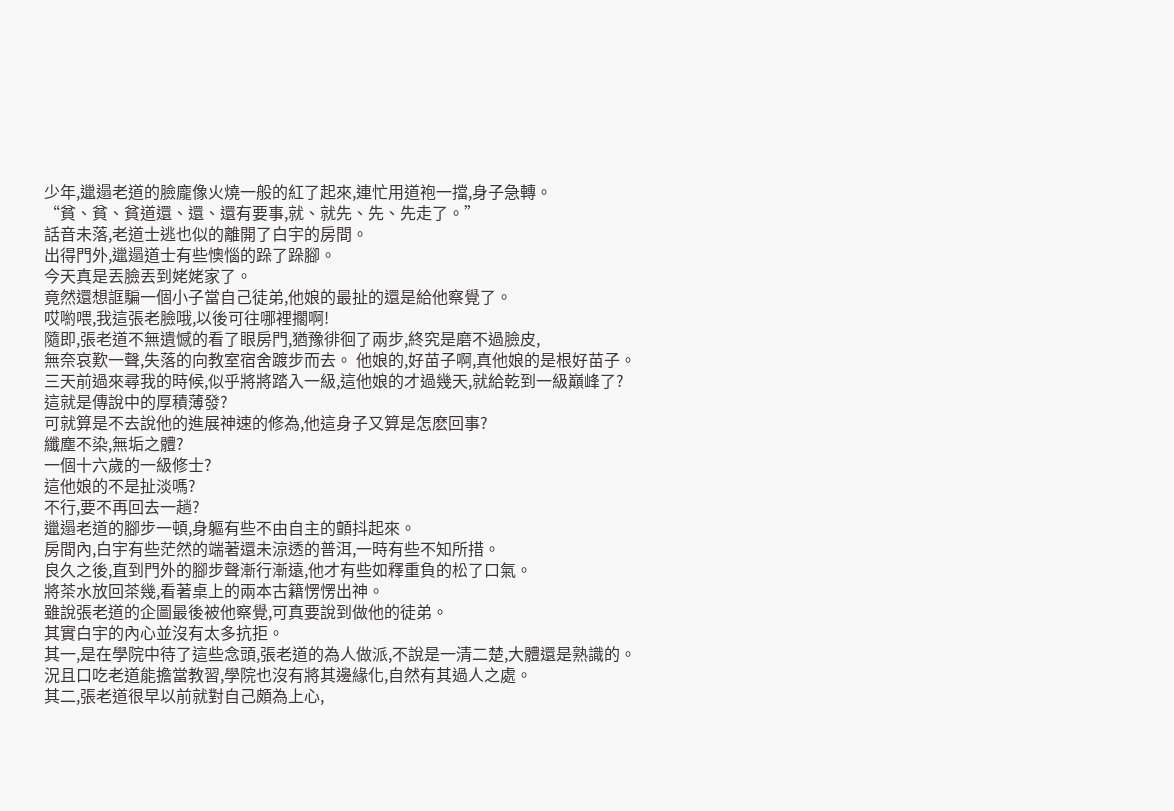少年,邋遢老道的臉龐像火燒一般的紅了起來,連忙用道袍一擋,身子急轉。
“貧、貧、貧道還、還、還有要事,就、就先、先、先走了。”
話音未落,老道士逃也似的離開了白宇的房間。
出得門外,邋遢道士有些懊惱的跺了跺腳。
今天真是丟臉丟到姥姥家了。
竟然還想誆騙一個小子當自己徒弟,他娘的最扯的還是給他察覺了。
哎喲喂,我這張老臉哦,以後可往哪裡擱啊!
隨即,張老道不無遺憾的看了眼房門,猶豫徘徊了兩步,終究是磨不過臉皮,
無奈哀歎一聲,失落的向教室宿舍踱步而去。 他娘的,好苗子啊,真他娘的是根好苗子。
三天前過來尋我的時候,似乎將將踏入一級,這他娘的才過幾天,就給乾到一級巔峰了?
這就是傳說中的厚積薄發?
可就算是不去說他的進展神速的修為,他這身子又算是怎麽回事?
纖塵不染,無垢之體?
一個十六歲的一級修士?
這他娘的不是扯淡嗎?
不行,要不再回去一趟?
邋遢老道的腳步一頓,身軀有些不由自主的顫抖起來。
房間內,白宇有些茫然的端著還未涼透的普洱,一時有些不知所措。
良久之後,直到門外的腳步聲漸行漸遠,他才有些如釋重負的松了口氣。
將茶水放回茶幾,看著桌上的兩本古籍愣愣出神。
雖說張老道的企圖最後被他察覺,可真要說到做他的徒弟。
其實白宇的內心並沒有太多抗拒。
其一,是在學院中待了這些念頭,張老道的為人做派,不說是一清二楚,大體還是熟識的。
況且口吃老道能擔當教習,學院也沒有將其邊緣化,自然有其過人之處。
其二,張老道很早以前就對自己頗為上心,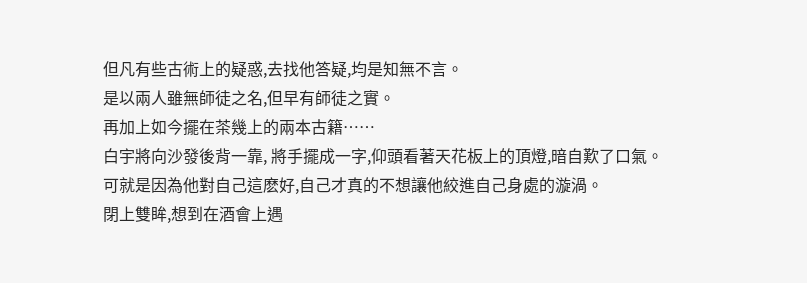但凡有些古術上的疑惑,去找他答疑,均是知無不言。
是以兩人雖無師徒之名,但早有師徒之實。
再加上如今擺在茶幾上的兩本古籍……
白宇將向沙發後背一靠, 將手擺成一字,仰頭看著天花板上的頂燈,暗自歎了口氣。
可就是因為他對自己這麽好,自己才真的不想讓他絞進自己身處的漩渦。
閉上雙眸,想到在酒會上遇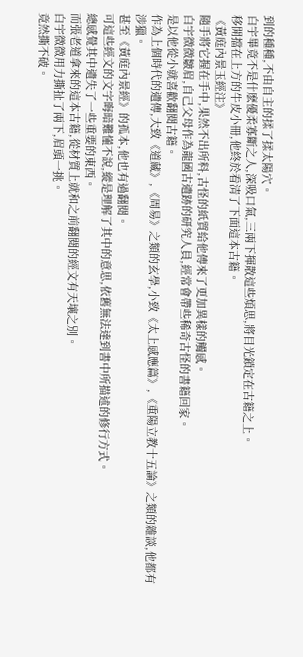到的種種,不由自主的揉了揉太陽穴。
白宇畢竟不是什麽優柔寡斷之人,深吸口氣,三兩下揮散這些煩思,將目光鎖定在古籍之上。
移開擋在上方的牛皮小冊,他終於看清了下面這本古籍。
《黃庭內景玉經注》
隨手將它握在手中,果然不出所料,古怪的紙質給他傳來了更加異樣的觸感。
白宇微微皺眉,自己父母作為龍國古遺跡的研究人員,經常會帶些稀奇古怪的書籍回家。
是以他從小就喜歡翻閱古籍。
作為上個時代的遺傳,大致《道藏》,《周易》之類的玄學,小致《太上感應篇》,《重陽立教十五論》之類的雜談,他都有涉獵。
甚至《黃庭內景經》的孤本,他也有過翻閱。
可這些經文的文字晦暗難懂不說,縱是理解了其中的意思,依舊無法達到書中所描述的修行方式。
總感覺其中遺失了一些重要的東西。
而張老道拿來的這本古籍,從材質上就和之前翻閱的經文有天壤之別。
白宇微微用力撕扯了兩下,眉頭一挑。
竟然撕不破。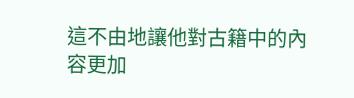這不由地讓他對古籍中的內容更加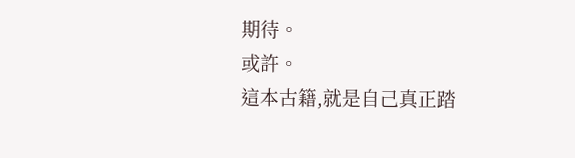期待。
或許。
這本古籍,就是自己真正踏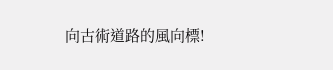向古術道路的風向標!